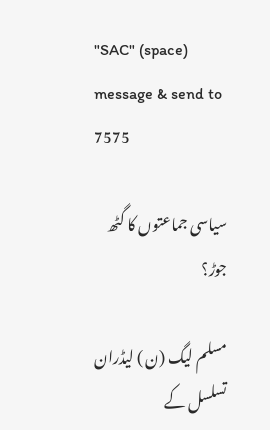"SAC" (space) message & send to 7575

سیاسی جماعتوں کا گٹھ جوڑ؟

مسلم لیگ (ن ) لیڈران تسلسل کے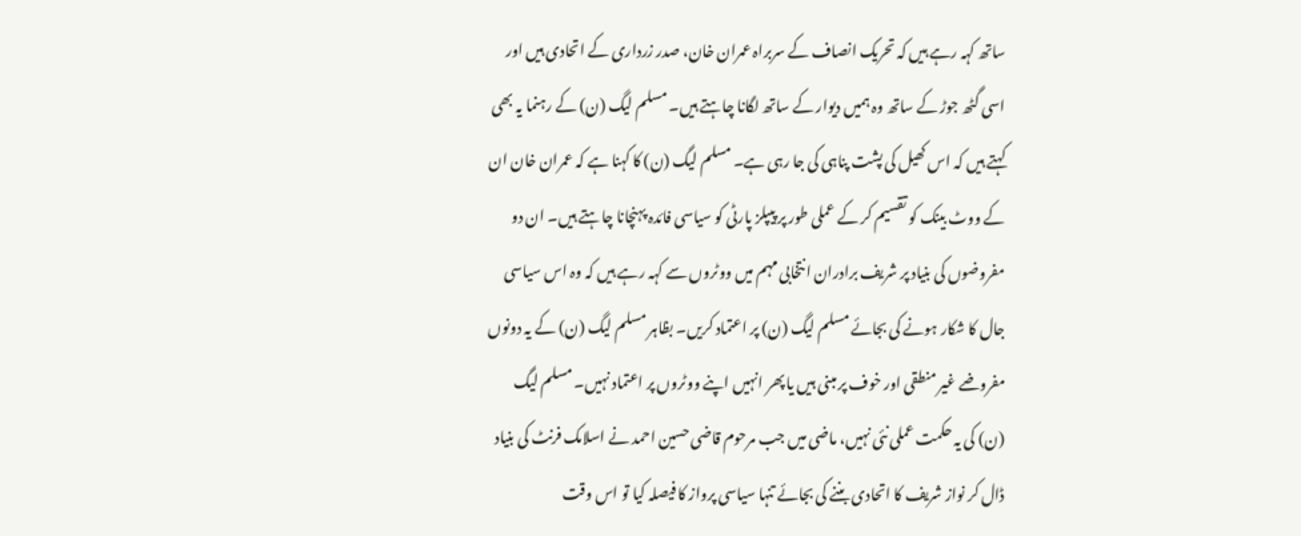ساتھ کہہ رہے ہیں کہ تحریک انصاف کے سربراہ عمران خان، صدر زرداری کے اتحادی ہیں اور اسی گٹھ جوڑ کے ساتھ وہ ہمیں دیوار کے ساتھ لگانا چاہتے ہیں۔ مسلم لیگ (ن) کے رہنما یہ بھی کہتے ہیں کہ اس کھیل کی پشت پناہی کی جا رہی ہے۔ مسلم لیگ (ن) کا کہنا ہے کہ عمران خان ان کے ووٹ بینک کو تقسیم کر کے عملی طور پر پیپلز پارٹی کو سیاسی فائدہ پہنچانا چاہتے ہیں۔ ان دو مفروضوں کی بنیاد پر شریف برادران انتخابی مہم میں ووٹروں سے کہہ رہے ہیں کہ وہ اس سیاسی جال کا شکار ہونے کی بجائے مسلم لیگ (ن) پر اعتماد کریں۔ بظاہر مسلم لیگ (ن) کے یہ دونوں مفروضے غیر منطقی اور خوف پر مبنی ہیں یا پھر انہیں اپنے ووٹروں پر اعتماد نہیں۔ مسلم لیگ (ن) کی یہ حکمت عملی نئی نہیں، ماضی میں جب مرحوم قاضی حسین احمد نے اسلامک فرنٹ کی بنیاد ڈال کر نواز شریف کا اتحادی بننے کی بجائے تنہا سیاسی پرواز کا فیصلہ کیا تو اس وقت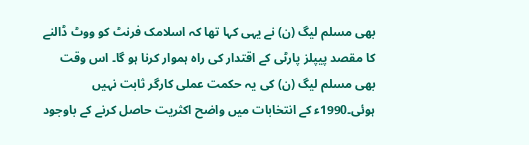بھی مسلم لیگ (ن) نے یہی کہا تھا کہ اسلامک فرنٹ کو ووٹ ڈالنے کا مقصد پیپلز پارٹی کے اقتدار کی راہ ہموار کرنا ہو گا۔ اس وقت بھی مسلم لیگ (ن) کی یہ حکمت عملی کارگر ثابت نہیں ہوئی۔1990ء کے انتخابات میں واضح اکثریت حاصل کرنے کے باوجود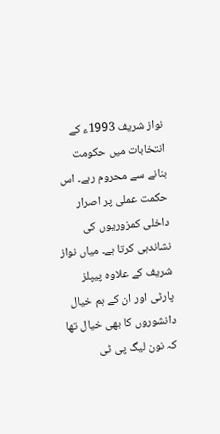نواز شریف 1993ء کے انتخابات میں حکومت بنانے سے محروم رہے۔ اس حکمت عملی پر اصرار داخلی کمزوریوں کی نشاندہی کرتا ہے۔ میاں نواز شریف کے علاوہ پیپلز پارٹی اور ان کے ہم خیال دانشوروں کا بھی خیال تھا کہ نون لیگ پی ٹی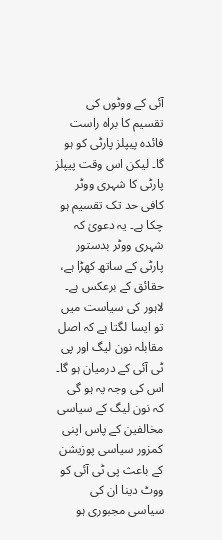آئی کے ووٹوں کی تقسیم کا براہ راست فائدہ پیپلز پارٹی کو ہو گا۔ لیکن اس وقت پیپلز پارٹی کا شہری ووٹر کافی حد تک تقسیم ہو چکا ہے۔ یہ دعویٰ کہ شہری ووٹر بدستور پارٹی کے ساتھ کھڑا ہے، حقائق کے برعکس ہے۔ لاہور کی سیاست میں تو ایسا لگتا ہے کہ اصل مقابلہ نون لیگ اور پی ٹی آئی کے درمیان ہو گا۔ اس کی وجہ یہ ہو گی کہ نون لیگ کے سیاسی مخالفین کے پاس اپنی کمزور سیاسی پوزیشن کے باعث پی ٹی آئی کو ووٹ دینا ان کی سیاسی مجبوری ہو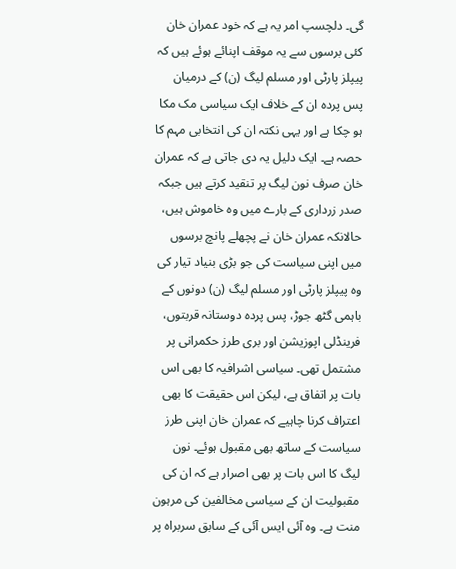گی۔ دلچسپ امر یہ ہے کہ خود عمران خان کئی برسوں سے یہ موقف اپنائے ہوئے ہیں کہ پیپلز پارٹی اور مسلم لیگ (ن) کے درمیان پس پردہ ان کے خلاف ایک سیاسی مک مکا ہو چکا ہے اور یہی نکتہ ان کی انتخابی مہم کا حصہ ہے۔ ایک دلیل یہ دی جاتی ہے کہ عمران خان صرف نون لیگ پر تنقید کرتے ہیں جبکہ صدر زرداری کے بارے میں وہ خاموش ہیں، حالانکہ عمران خان نے پچھلے پانچ برسوں میں اپنی سیاست کی جو بڑی بنیاد تیار کی وہ پیپلز پارٹی اور مسلم لیگ (ن) دونوں کے باہمی گٹھ جوڑ، پس پردہ دوستانہ قربتوں، فرینڈلی اپوزیشن اور بری طرز حکمرانی پر مشتمل تھی۔ سیاسی اشرافیہ کا بھی اس بات پر اتفاق ہے، لیکن اس حقیقت کا بھی اعتراف کرنا چاہیے کہ عمران خان اپنی طرز سیاست کے ساتھ بھی مقبول ہوئے۔ نون لیگ کا اس بات پر بھی اصرار ہے کہ ان کی مقبولیت ان کے سیاسی مخالفین کی مرہون منت ہے۔ وہ آئی ایس آئی کے سابق سربراہ پر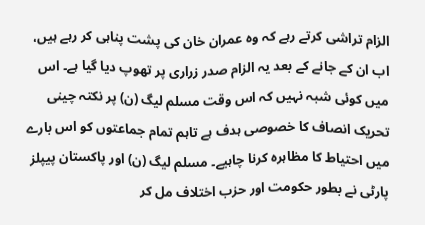الزام تراشی کرتے رہے کہ وہ عمران خان کی پشت پناہی کر رہے ہیں، اب ان کے جانے کے بعد یہ الزام صدر زراری پر تھوپ دیا گیا ہے۔ اس میں کوئی شبہ نہیں کہ اس وقت مسلم لیگ (ن) پر نکتہ چینی تحریک انصاف کا خصوصی ہدف ہے تاہم تمام جماعتوں کو اس بارے میں احتیاط کا مظاہرہ کرنا چاہیے۔ مسلم لیگ (ن) اور پاکستان پیپلز پارٹی نے بطور حکومت اور حزب اختلاف مل کر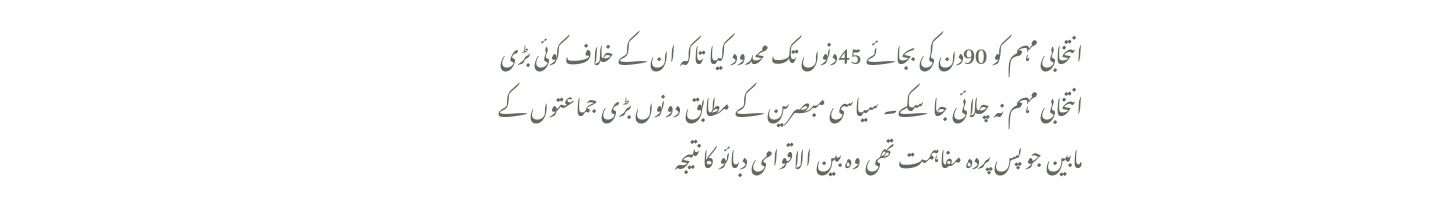انتخابی مہم کو 90دن کی بجائے 45دنوں تک محدود کیا تاکہ ان کے خلاف کوئی بڑی انتخابی مہم نہ چلائی جا سکے۔ سیاسی مبصرین کے مطابق دونوں بڑی جماعتوں کے مابین جو پس پردہ مفاہمت تھی وہ بین الاقوامی دبائو کا نتیجہ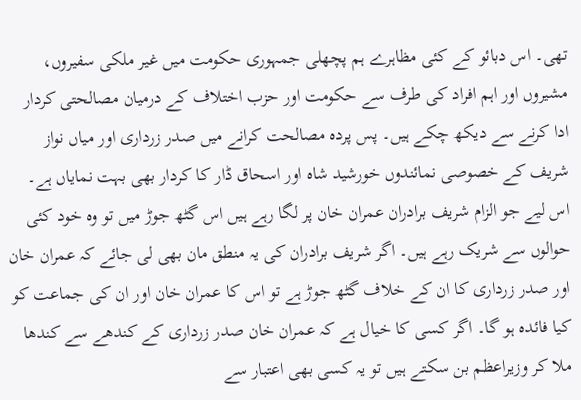تھی۔ اس دبائو کے کئی مظاہرے ہم پچھلی جمہوری حکومت میں غیر ملکی سفیروں، مشیروں اور اہم افراد کی طرف سے حکومت اور حزب اختلاف کے درمیان مصالحتی کردار ادا کرنے سے دیکھ چکے ہیں۔ پس پردہ مصالحت کرانے میں صدر زرداری اور میاں نواز شریف کے خصوصی نمائندوں خورشید شاہ اور اسحاق ڈار کا کردار بھی بہت نمایاں ہے۔ اس لیے جو الزام شریف برادران عمران خان پر لگا رہے ہیں اس گٹھ جوڑ میں تو وہ خود کئی حوالوں سے شریک رہے ہیں۔ اگر شریف برادران کی یہ منطق مان بھی لی جائے کہ عمران خان اور صدر زرداری کا ان کے خلاف گٹھ جوڑ ہے تو اس کا عمران خان اور ان کی جماعت کو کیا فائدہ ہو گا۔ اگر کسی کا خیال ہے کہ عمران خان صدر زرداری کے کندھے سے کندھا ملا کر وزیراعظم بن سکتے ہیں تو یہ کسی بھی اعتبار سے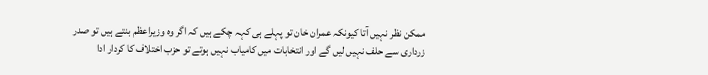ممکن نظر نہیں آتا کیونکہ عمران خان تو پہلے ہی کہہ چکے ہیں کہ اگر وہ وزیراعظم بنتے ہیں تو صدر زرداری سے حلف نہیں لیں گے اور انتخابات میں کامیاب نہیں ہوتے تو حزب اختلاف کا کردار ادا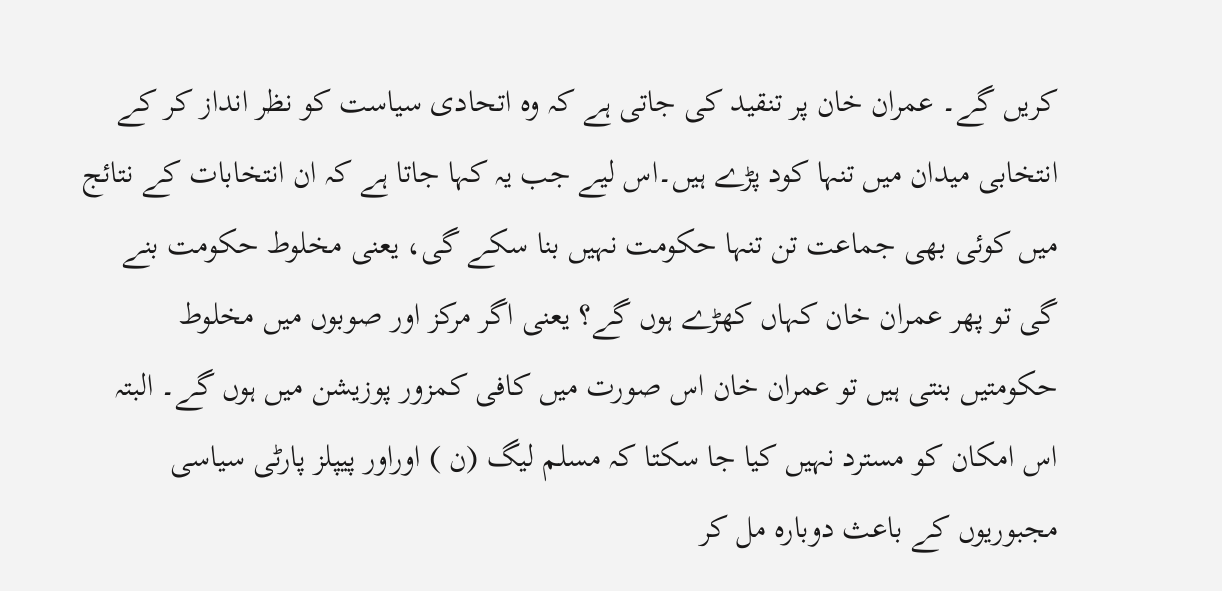کریں گے۔ عمران خان پر تنقید کی جاتی ہے کہ وہ اتحادی سیاست کو نظر انداز کر کے انتخابی میدان میں تنہا کود پڑے ہیں۔اس لیے جب یہ کہا جاتا ہے کہ ان انتخابات کے نتائج میں کوئی بھی جماعت تن تنہا حکومت نہیں بنا سکے گی، یعنی مخلوط حکومت بنے گی تو پھر عمران خان کہاں کھڑے ہوں گے؟ یعنی اگر مرکز اور صوبوں میں مخلوط حکومتیں بنتی ہیں تو عمران خان اس صورت میں کافی کمزور پوزیشن میں ہوں گے۔ البتہ اس امکان کو مسترد نہیں کیا جا سکتا کہ مسلم لیگ (ن ) اوراور پیپلز پارٹی سیاسی مجبوریوں کے باعث دوبارہ مل کر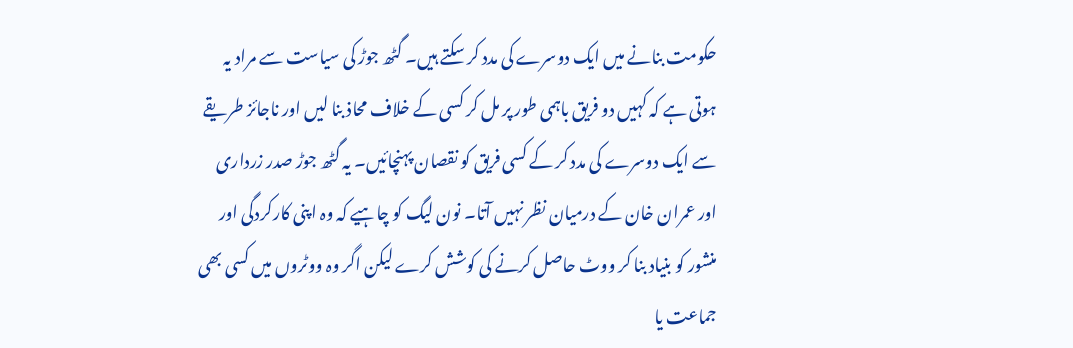حکومت بنانے میں ایک دوسرے کی مدد کر سکتے ہیں۔ گٹھ جوڑ کی سیاست سے مراد یہ ہوتی ہے کہ کہیں دو فریق باہمی طور پر مل کر کسی کے خلاف محاذ بنا لیں اور ناجائز طریقے سے ایک دوسرے کی مدد کر کے کسی فریق کو نقصان پہنچائیں۔ یہ گٹھ جوڑ صدر زرداری اور عمران خان کے درمیان نظر نہیں آتا۔ نون لیگ کو چاہیے کہ وہ اپنی کارکردگی اور منشور کو بنیاد بنا کر ووٹ حاصل کرنے کی کوشش کرے لیکن اگر وہ ووٹروں میں کسی بھی جماعت یا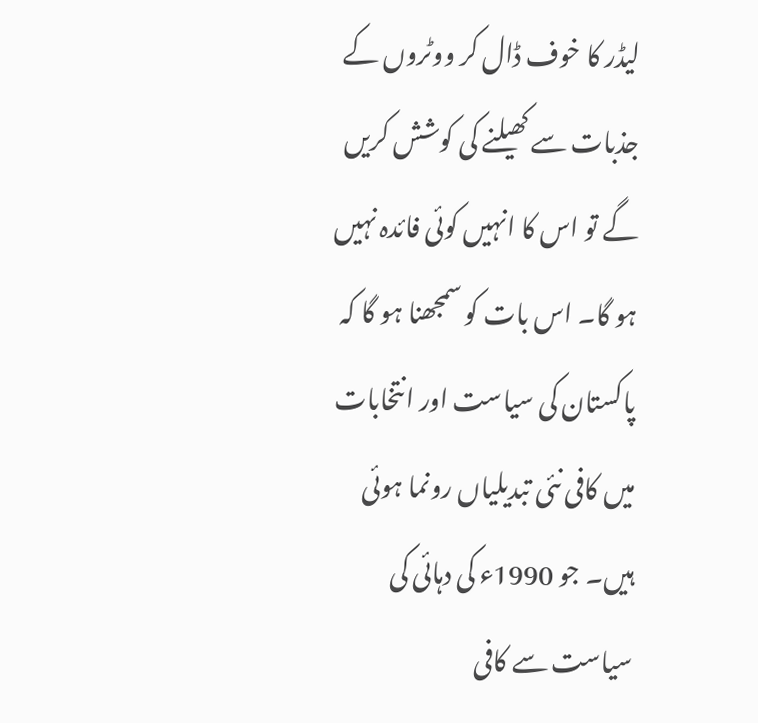لیڈر کا خوف ڈال کر ووٹروں کے جذبات سے کھیلنے کی کوشش کریں گے تو اس کا انہیں کوئی فائدہ نہیں ہو گا۔ اس بات کو سمجھنا ہو گا کہ پاکستان کی سیاست اور انتخابات میں کافی نئی تبدیلیاں رونما ہوئی ہیں۔ جو 1990ء کی دہائی کی سیاست سے کافی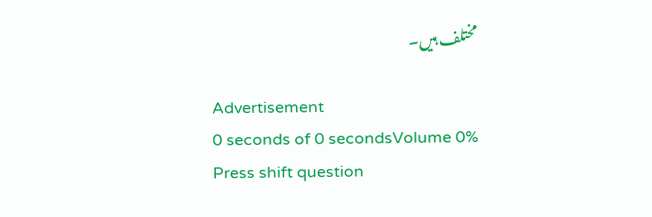مختلف ہیں۔

Advertisement
0 seconds of 0 secondsVolume 0%
Press shift question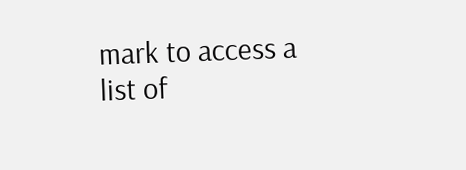mark to access a list of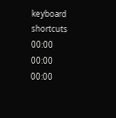keyboard shortcuts
00:00
00:00
00:00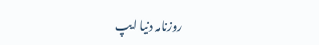روزنامہ دنیا ایپ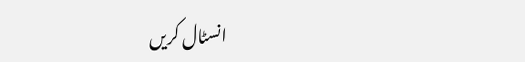انسٹال کریں